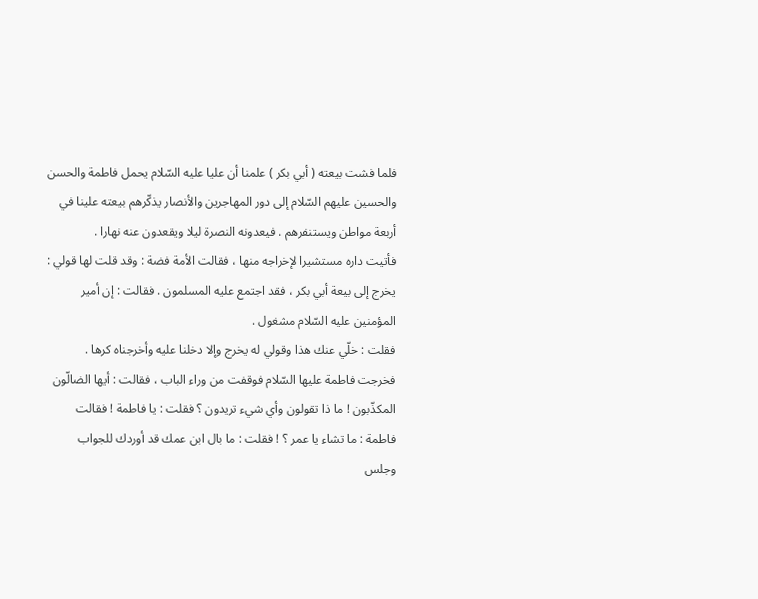فلما فشت بيعته ( أبي بكر ) علمنا أن عليا عليه السّلام يحمل فاطمة والحسن والحسين عليهم السّلام إلى دور المهاجرين والأنصار يذكّرهم بيعته علينا في أربعة مواطن ويستنفرهم . فيعدونه النصرة ليلا ويقعدون عنه نهارا .
فأتيت داره مستشيرا لإخراجه منها ، فقالت الأمة فضة : وقد قلت لها قولي : يخرج إلى بيعة أبي بكر ، فقد اجتمع عليه المسلمون . فقالت : إن أمير المؤمنين عليه السّلام مشغول .
فقلت : خلّي عنك هذا وقولي له يخرج وإلا دخلنا عليه وأخرجناه كرها .
فخرجت فاطمة عليها السّلام فوقفت من وراء الباب ، فقالت : أيها الضالّون المكذّبون ! ما ذا تقولون وأي شيء تريدون ؟ فقلت : يا فاطمة ! فقالت فاطمة : ما تشاء يا عمر ؟ ! فقلت : ما بال ابن عمك قد أوردك للجواب وجلس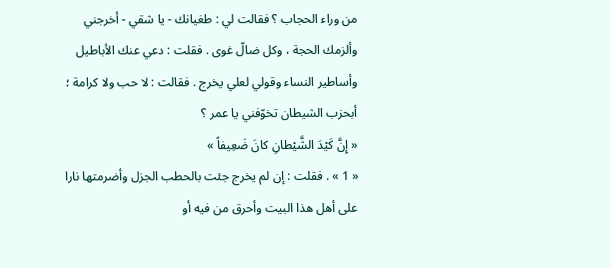من وراء الحجاب ؟ فقالت لي : طغيانك - يا شقي - أخرجني وألزمك الحجة ، وكل ضالّ غوى . فقلت : دعي عنك الأباطيل وأساطير النساء وقولي لعلي يخرج . فقالت : لا حب ولا كرامة ؛ أبحزب الشيطان تخوّفني يا عمر ؟
« إِنَّ كَيْدَ الشَّيْطانِ كانَ ضَعِيفاً »
« 1 » . فقلت : إن لم يخرج جئت بالحطب الجزل وأضرمتها نارا على أهل هذا البيت وأحرق من فيه أو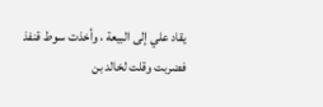يقاد علي إلى البيعة ، وأخذت سوط قنفذ فضربت وقلت لخالد بن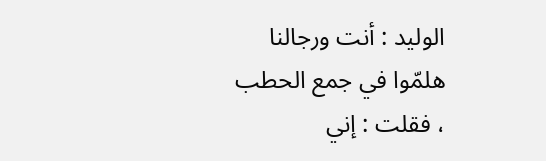الوليد : أنت ورجالنا هلمّوا في جمع الحطب ، فقلت : إني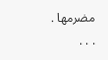مضرمها . . . .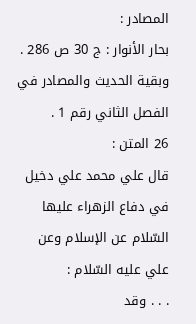المصادر :
بحار الأنوار : ج 30 ص 286 .
وبقية الحديث والمصادر في الفصل الثاني رقم 1 .
26 المتن :
قال علي محمد علي دخيل في دفاع الزهراء عليها السّلام عن الإسلام وعن علي عليه السّلام :
. . . وقد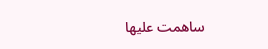ساهمت عليها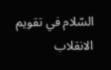السّلام في تقويم الانقلاب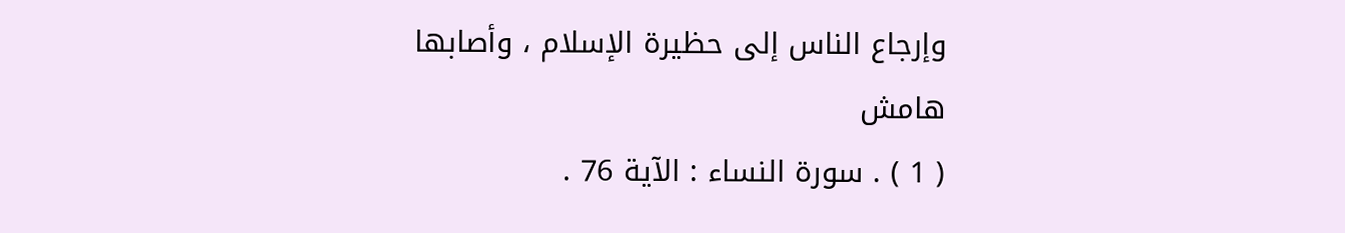وإرجاع الناس إلى حظيرة الإسلام ، وأصابها
هامش
( 1 ) . سورة النساء : الآية 76 .